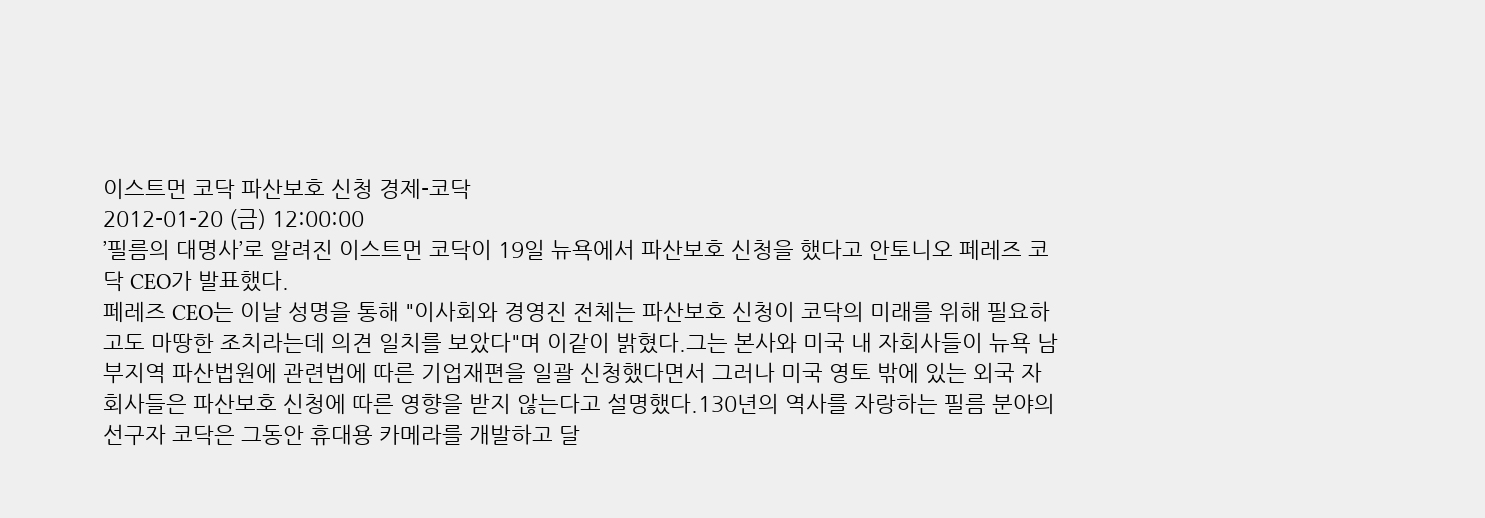이스트먼 코닥 파산보호 신청 경제-코닥
2012-01-20 (금) 12:00:00
’필름의 대명사’로 알려진 이스트먼 코닥이 19일 뉴욕에서 파산보호 신청을 했다고 안토니오 페레즈 코닥 CEO가 발표했다.
페레즈 CEO는 이날 성명을 통해 "이사회와 경영진 전체는 파산보호 신청이 코닥의 미래를 위해 필요하고도 마땅한 조치라는데 의견 일치를 보았다"며 이같이 밝혔다.그는 본사와 미국 내 자회사들이 뉴욕 남부지역 파산법원에 관련법에 따른 기업재편을 일괄 신청했다면서 그러나 미국 영토 밖에 있는 외국 자회사들은 파산보호 신청에 따른 영향을 받지 않는다고 설명했다.130년의 역사를 자랑하는 필름 분야의 선구자 코닥은 그동안 휴대용 카메라를 개발하고 달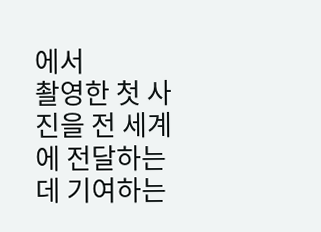에서
촬영한 첫 사진을 전 세계에 전달하는데 기여하는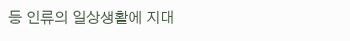등 인류의 일상생활에 지대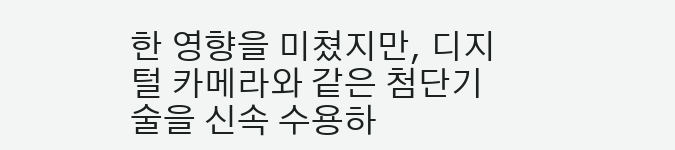한 영향을 미쳤지만, 디지털 카메라와 같은 첨단기술을 신속 수용하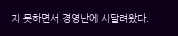지 못하면서 경영난에 시달려왔다.